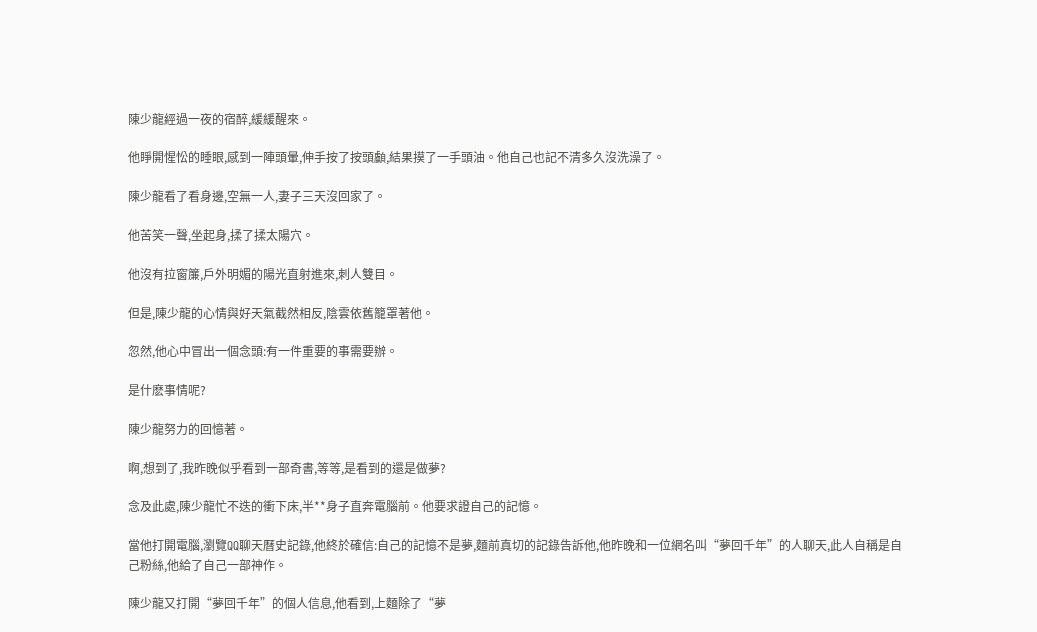陳少龍經過一夜的宿醉,緩緩醒來。

他睜開惺忪的睡眼,感到一陣頭暈,伸手按了按頭顱,結果摸了一手頭油。他自己也記不清多久沒洗澡了。

陳少龍看了看身邊,空無一人,妻子三天沒回家了。

他苦笑一聲,坐起身,揉了揉太陽穴。

他沒有拉窗簾,戶外明媚的陽光直射進來,刺人雙目。

但是,陳少龍的心情與好天氣截然相反,陰雲依舊籠罩著他。

忽然,他心中冒出一個念頭:有一件重要的事需要辦。

是什麽事情呢?

陳少龍努力的回憶著。

啊,想到了,我昨晚似乎看到一部奇書,等等,是看到的還是做夢?

念及此處,陳少龍忙不迭的衝下床,半**身子直奔電腦前。他要求證自己的記憶。

當他打開電腦,瀏覽QQ聊天曆史記錄,他終於確信:自己的記憶不是夢,麵前真切的記錄告訴他,他昨晚和一位網名叫“夢回千年”的人聊天,此人自稱是自己粉絲,他給了自己一部神作。

陳少龍又打開“夢回千年”的個人信息,他看到,上麵除了“夢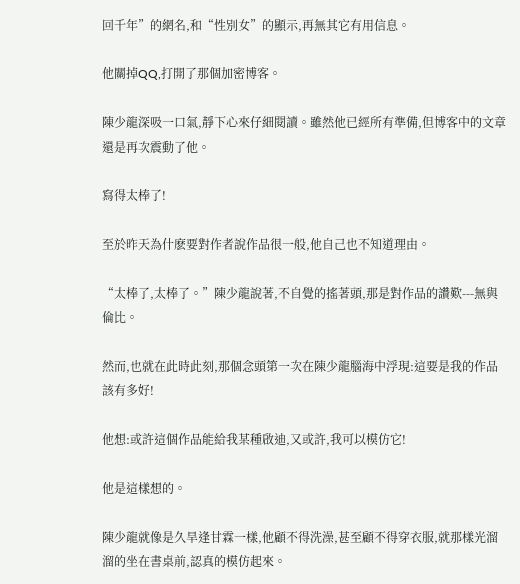回千年”的網名,和“性別女”的顯示,再無其它有用信息。

他關掉QQ,打開了那個加密博客。

陳少龍深吸一口氣,靜下心來仔細閱讀。雖然他已經所有準備,但博客中的文章還是再次震動了他。

寫得太棒了!

至於昨天為什麽要對作者說作品很一般,他自己也不知道理由。

“太棒了,太棒了。”陳少龍說著,不自覺的搖著頭,那是對作品的讚歎---無與倫比。

然而,也就在此時此刻,那個念頭第一次在陳少龍腦海中浮現:這要是我的作品該有多好!

他想:或許這個作品能給我某種啟迪,又或許,我可以模仿它!

他是這樣想的。

陳少龍就像是久旱逢甘霖一樣,他顧不得洗澡,甚至顧不得穿衣服,就那樣光溜溜的坐在書桌前,認真的模仿起來。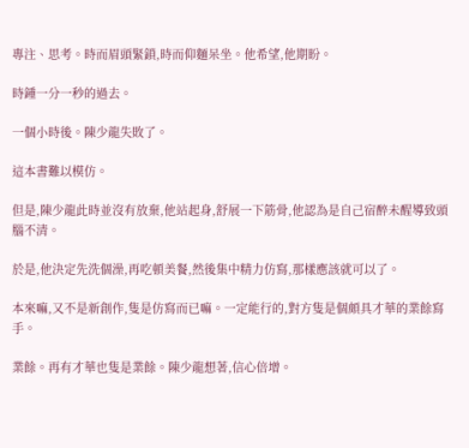專注、思考。時而眉頭緊鎖,時而仰麵呆坐。他希望,他期盼。

時鍾一分一秒的過去。

一個小時後。陳少龍失敗了。

這本書難以模仿。

但是,陳少龍此時並沒有放棄,他站起身,舒展一下筋骨,他認為是自己宿醉未醒導致頭腦不清。

於是,他決定先洗個澡,再吃頓美餐,然後集中精力仿寫,那樣應該就可以了。

本來嘛,又不是新創作,隻是仿寫而已嘛。一定能行的,對方隻是個頗具才華的業餘寫手。

業餘。再有才華也隻是業餘。陳少龍想著,信心倍增。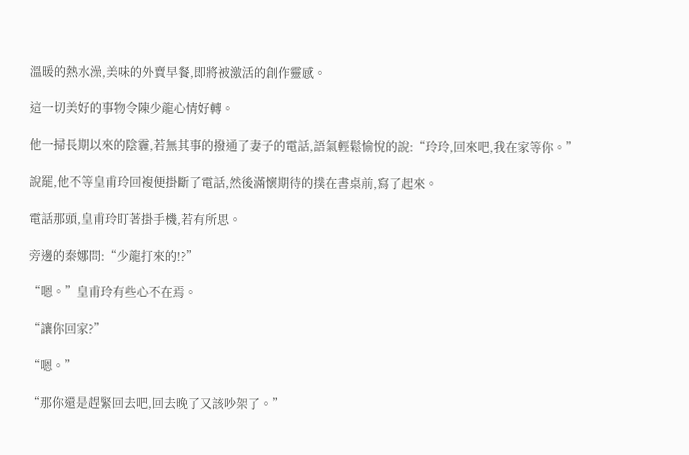溫暖的熱水澡,美味的外賣早餐,即將被激活的創作靈感。

這一切美好的事物令陳少龍心情好轉。

他一掃長期以來的陰霾,若無其事的撥通了妻子的電話,語氣輕鬆愉悅的說:“玲玲,回來吧,我在家等你。”

說罷,他不等皇甫玲回複便掛斷了電話,然後滿懷期待的撲在書桌前,寫了起來。

電話那頭,皇甫玲盯著掛手機,若有所思。

旁邊的秦娜問:“少龍打來的!?”

“嗯。”皇甫玲有些心不在焉。

“讓你回家?”

“嗯。”

“那你還是趕緊回去吧,回去晚了又該吵架了。”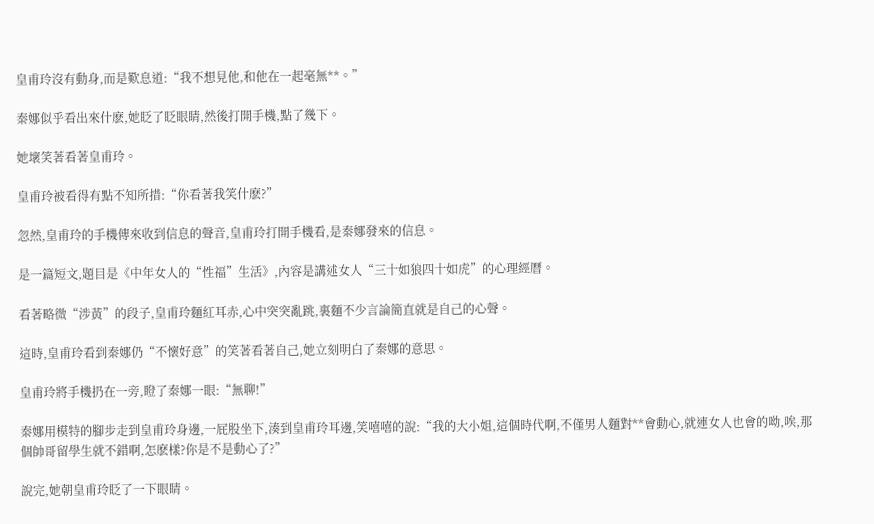皇甫玲沒有動身,而是歎息道:“我不想見他,和他在一起毫無**。”

秦娜似乎看出來什麽,她眨了眨眼睛,然後打開手機,點了幾下。

她壞笑著看著皇甫玲。

皇甫玲被看得有點不知所措:“你看著我笑什麽?”

忽然,皇甫玲的手機傳來收到信息的聲音,皇甫玲打開手機看,是秦娜發來的信息。

是一篇短文,題目是《中年女人的“性福”生活》,內容是講述女人“三十如狼四十如虎”的心理經曆。

看著略微“涉黃”的段子,皇甫玲麵紅耳赤,心中突突亂跳,裏麵不少言論簡直就是自己的心聲。

這時,皇甫玲看到秦娜仍“不懷好意”的笑著看著自己,她立刻明白了秦娜的意思。

皇甫玲將手機扔在一旁,瞪了秦娜一眼:“無聊!”

秦娜用模特的腳步走到皇甫玲身邊,一屁股坐下,湊到皇甫玲耳邊,笑嘻嘻的說:“我的大小姐,這個時代啊,不僅男人麵對**會動心,就連女人也會的呦,唉,那個帥哥留學生就不錯啊,怎麽樣?你是不是動心了?”

說完,她朝皇甫玲眨了一下眼睛。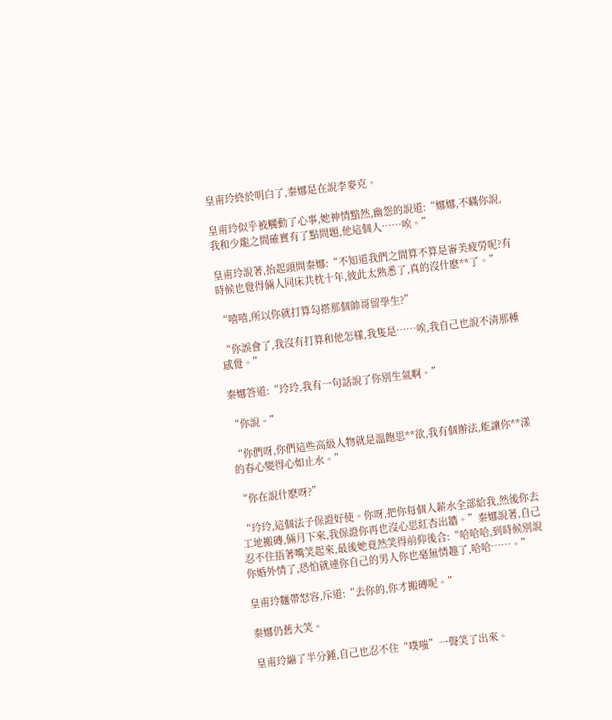皇甫玲終於明白了,秦娜是在說李麥克。

皇甫玲似乎被觸動了心事,她神情黯然,幽怨的說道:“娜娜,不瞞你說,我和少龍之間確實有了點問題,他這個人……唉。”

皇甫玲說著,抬起頭問秦娜:“不知道我們之間算不算是審美疲勞呢?有時候也覺得倆人同床共枕十年,彼此太熟悉了,真的沒什麽**了。”

“嘻嘻,所以你就打算勾搭那個帥哥留學生?”

“你誤會了,我沒有打算和他怎樣,我隻是……唉,我自己也說不清那種感覺。”

秦娜答道:“玲玲,我有一句話說了你別生氣啊。”

“你說。”

“你們呀,你們這些高級人物就是溫飽思**欲,我有個辦法,能讓你**漾的春心變得心如止水。”

“你在說什麽呀?”

“玲玲,這個法子保證好使。你呀,把你每個人薪水全部給我,然後你去工地搬磚,倆月下來,我保證你再也沒心思紅杏出牆。”秦娜說著,自己忍不住捂著嘴笑起來,最後她竟然笑得前仰後合:“哈哈哈,到時候別說你婚外情了,恐怕就連你自己的男人你也毫無情趣了,哈哈……。”

皇甫玲麵帶怒容,斥道:“去你的,你才搬磚呢。”

秦娜仍舊大笑。

皇甫玲繃了半分鍾,自己也忍不住“噗嗤”一聲笑了出來。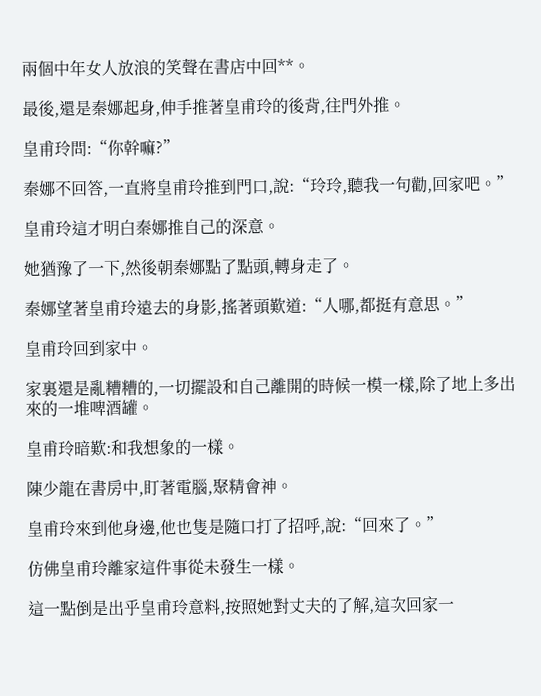兩個中年女人放浪的笑聲在書店中回**。

最後,還是秦娜起身,伸手推著皇甫玲的後背,往門外推。

皇甫玲問:“你幹嘛?”

秦娜不回答,一直將皇甫玲推到門口,說:“玲玲,聽我一句勸,回家吧。”

皇甫玲這才明白秦娜推自己的深意。

她猶豫了一下,然後朝秦娜點了點頭,轉身走了。

秦娜望著皇甫玲遠去的身影,搖著頭歎道:“人哪,都挺有意思。”

皇甫玲回到家中。

家裏還是亂糟糟的,一切擺設和自己離開的時候一模一樣,除了地上多出來的一堆啤酒罐。

皇甫玲暗歎:和我想象的一樣。

陳少龍在書房中,盯著電腦,聚精會神。

皇甫玲來到他身邊,他也隻是隨口打了招呼,說:“回來了。”

仿佛皇甫玲離家這件事從未發生一樣。

這一點倒是出乎皇甫玲意料,按照她對丈夫的了解,這次回家一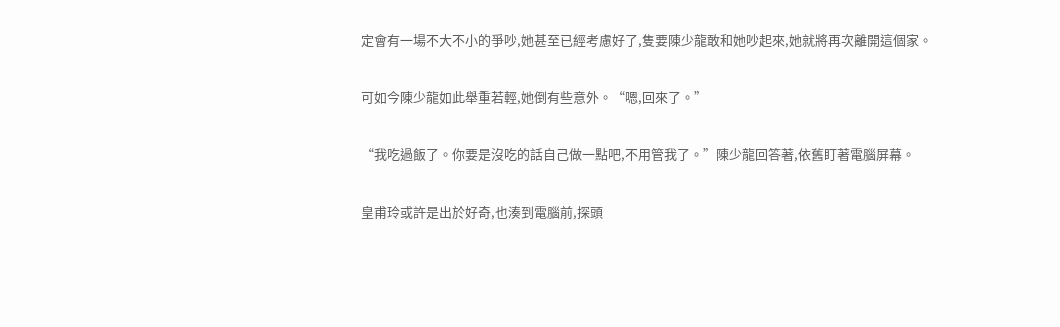定會有一場不大不小的爭吵,她甚至已經考慮好了,隻要陳少龍敢和她吵起來,她就將再次離開這個家。

可如今陳少龍如此舉重若輕,她倒有些意外。“嗯,回來了。”

“我吃過飯了。你要是沒吃的話自己做一點吧,不用管我了。”陳少龍回答著,依舊盯著電腦屏幕。

皇甫玲或許是出於好奇,也湊到電腦前,探頭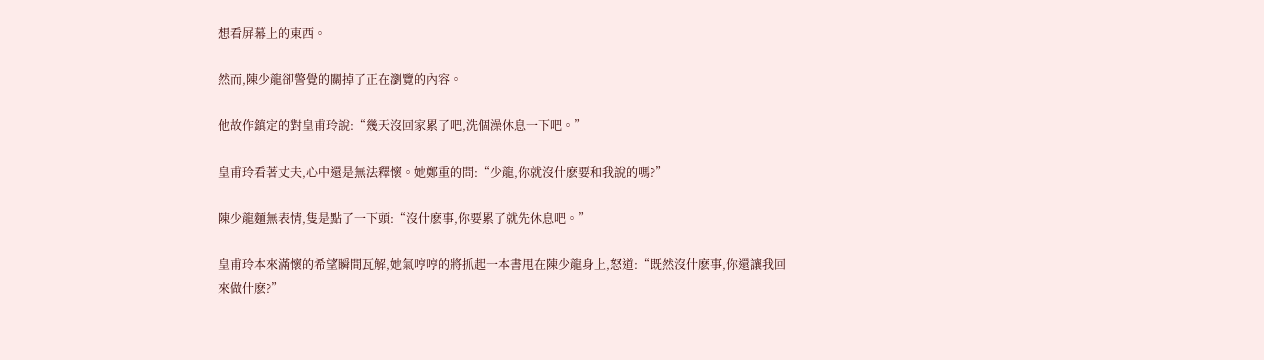想看屏幕上的東西。

然而,陳少龍卻警覺的關掉了正在瀏覽的內容。

他故作鎮定的對皇甫玲說:“幾天沒回家累了吧,洗個澡休息一下吧。”

皇甫玲看著丈夫,心中還是無法釋懷。她鄭重的問:“少龍,你就沒什麽要和我說的嗎?”

陳少龍麵無表情,隻是點了一下頭:“沒什麽事,你要累了就先休息吧。”

皇甫玲本來滿懷的希望瞬間瓦解,她氣哼哼的將抓起一本書甩在陳少龍身上,怒道:“既然沒什麽事,你還讓我回來做什麽?”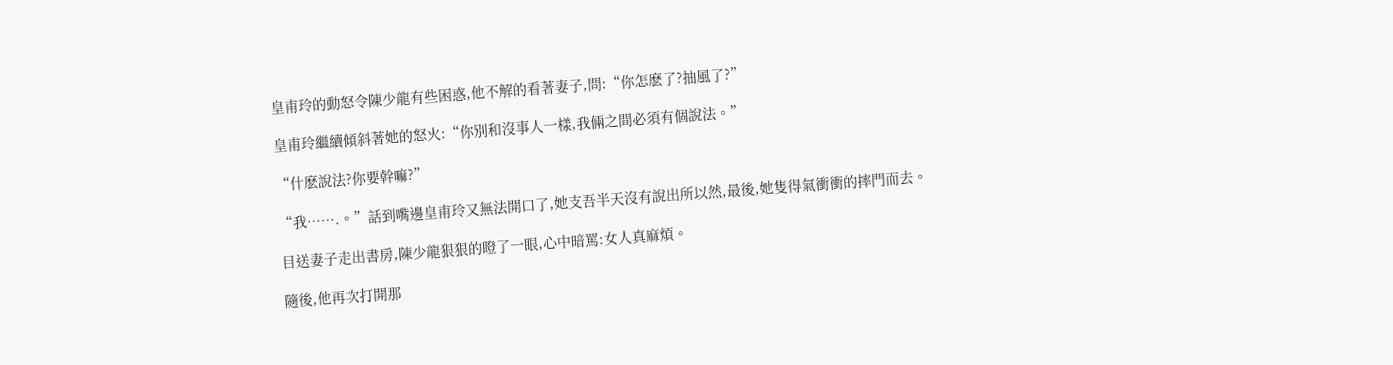皇甫玲的動怒令陳少龍有些困惑,他不解的看著妻子,問:“你怎麽了?抽風了?”

皇甫玲繼續傾斜著她的怒火:“你別和沒事人一樣,我倆之間必須有個說法。”

“什麽說法?你要幹嘛?”

“我…….。”話到嘴邊皇甫玲又無法開口了,她支吾半天沒有說出所以然,最後,她隻得氣衝衝的摔門而去。

目送妻子走出書房,陳少龍狠狠的瞪了一眼,心中暗罵:女人真麻煩。

隨後,他再次打開那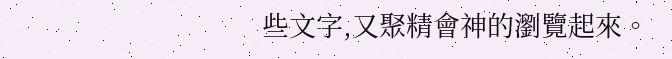些文字,又聚精會神的瀏覽起來。